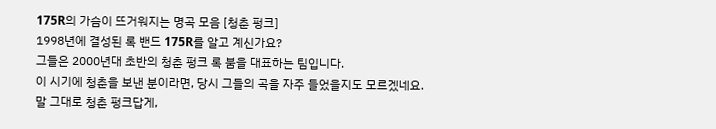175R의 가슴이 뜨거워지는 명곡 모음 [청춘 펑크]
1998년에 결성된 록 밴드 175R를 알고 계신가요?
그들은 2000년대 초반의 청춘 펑크 록 붐을 대표하는 팀입니다.
이 시기에 청춘을 보낸 분이라면, 당시 그들의 곡을 자주 들었을지도 모르겠네요.
말 그대로 청춘 펑크답게,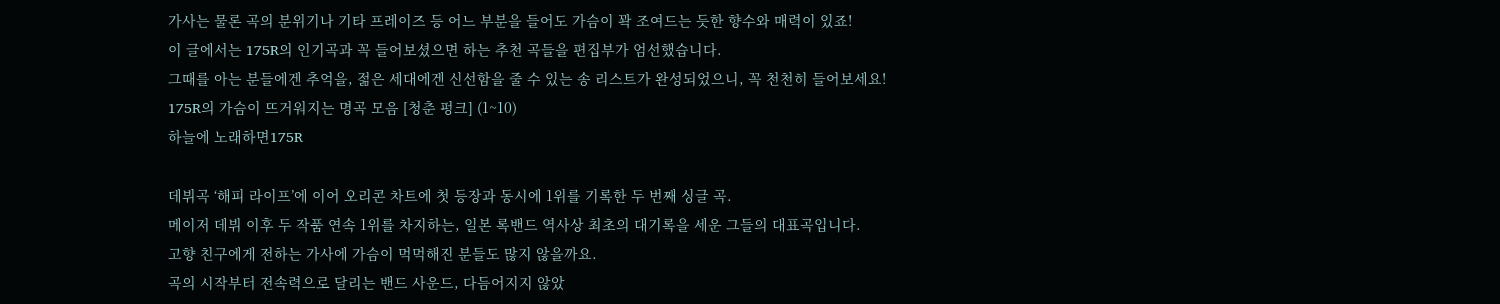가사는 물론 곡의 분위기나 기타 프레이즈 등 어느 부분을 들어도 가슴이 꽉 조여드는 듯한 향수와 매력이 있죠!
이 글에서는 175R의 인기곡과 꼭 들어보셨으면 하는 추천 곡들을 편집부가 엄선했습니다.
그때를 아는 분들에겐 추억을, 젊은 세대에겐 신선함을 줄 수 있는 송 리스트가 완성되었으니, 꼭 천천히 들어보세요!
175R의 가슴이 뜨거워지는 명곡 모음 [청춘 펑크] (1~10)
하늘에 노래하면175R

데뷔곡 ‘해피 라이프’에 이어 오리콘 차트에 첫 등장과 동시에 1위를 기록한 두 번째 싱글 곡.
메이저 데뷔 이후 두 작품 연속 1위를 차지하는, 일본 록밴드 역사상 최초의 대기록을 세운 그들의 대표곡입니다.
고향 친구에게 전하는 가사에 가슴이 먹먹해진 분들도 많지 않을까요.
곡의 시작부터 전속력으로 달리는 밴드 사운드, 다듬어지지 않았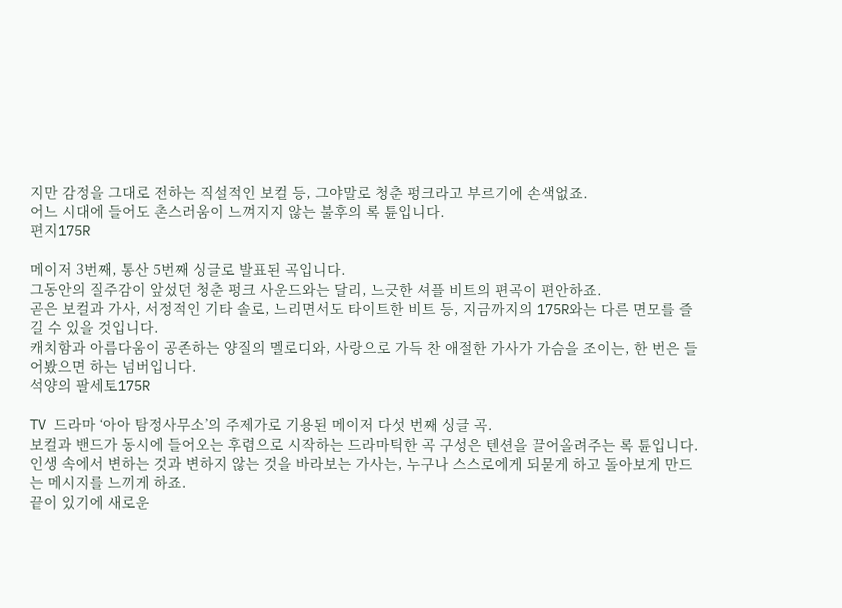지만 감정을 그대로 전하는 직설적인 보컬 등, 그야말로 청춘 펑크라고 부르기에 손색없죠.
어느 시대에 들어도 촌스러움이 느껴지지 않는 불후의 록 튠입니다.
편지175R

메이저 3번째, 통산 5번째 싱글로 발표된 곡입니다.
그동안의 질주감이 앞섰던 청춘 펑크 사운드와는 달리, 느긋한 셔플 비트의 편곡이 편안하죠.
곧은 보컬과 가사, 서정적인 기타 솔로, 느리면서도 타이트한 비트 등, 지금까지의 175R와는 다른 면모를 즐길 수 있을 것입니다.
캐치함과 아름다움이 공존하는 양질의 멜로디와, 사랑으로 가득 찬 애절한 가사가 가슴을 조이는, 한 번은 들어봤으면 하는 넘버입니다.
석양의 팔세토175R

TV 드라마 ‘아아 탐정사무소’의 주제가로 기용된 메이저 다섯 번째 싱글 곡.
보컬과 밴드가 동시에 들어오는 후렴으로 시작하는 드라마틱한 곡 구성은 텐션을 끌어올려주는 록 튠입니다.
인생 속에서 변하는 것과 변하지 않는 것을 바라보는 가사는, 누구나 스스로에게 되묻게 하고 돌아보게 만드는 메시지를 느끼게 하죠.
끝이 있기에 새로운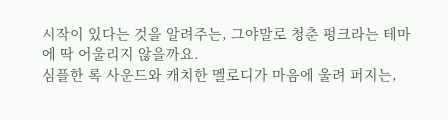시작이 있다는 것을 알려주는, 그야말로 청춘 펑크라는 테마에 딱 어울리지 않을까요.
심플한 록 사운드와 캐치한 멜로디가 마음에 울려 퍼지는,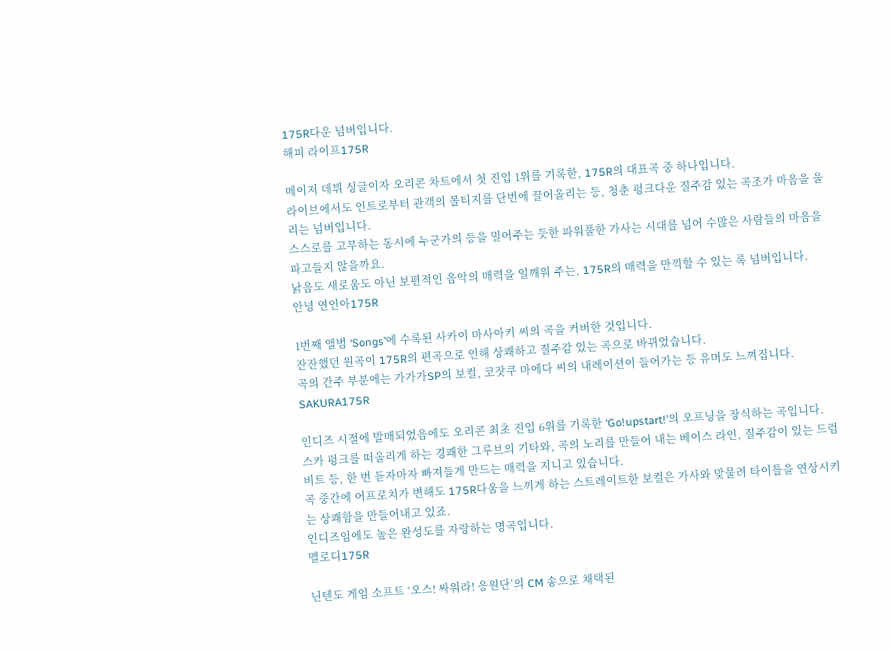175R다운 넘버입니다.
해피 라이프175R

메이저 데뷔 싱글이자 오리콘 차트에서 첫 진입 1위를 기록한, 175R의 대표곡 중 하나입니다.
라이브에서도 인트로부터 관객의 볼티지를 단번에 끌어올리는 등, 청춘 펑크다운 질주감 있는 곡조가 마음을 울리는 넘버입니다.
스스로를 고무하는 동시에 누군가의 등을 밀어주는 듯한 파워풀한 가사는 시대를 넘어 수많은 사람들의 마음을 파고들지 않을까요.
낡음도 새로움도 아닌 보편적인 음악의 매력을 일깨워 주는, 175R의 매력을 만끽할 수 있는 록 넘버입니다.
안녕 연인아175R

1번째 앨범 ‘Songs’에 수록된 사카이 마사아키 씨의 곡을 커버한 것입니다.
잔잔했던 원곡이 175R의 편곡으로 인해 상쾌하고 질주감 있는 곡으로 바뀌었습니다.
곡의 간주 부분에는 가가가SP의 보컬, 코잣쿠 마에다 씨의 내레이션이 들어가는 등 유머도 느껴집니다.
SAKURA175R

인디즈 시절에 발매되었음에도 오리콘 최초 진입 6위를 기록한 ‘Go!upstart!’의 오프닝을 장식하는 곡입니다.
스카 펑크를 떠올리게 하는 경쾌한 그루브의 기타와, 곡의 노리를 만들어 내는 베이스 라인, 질주감이 있는 드럼 비트 등, 한 번 듣자마자 빠져들게 만드는 매력을 지니고 있습니다.
곡 중간에 어프로치가 변해도 175R다움을 느끼게 하는 스트레이트한 보컬은 가사와 맞물려 타이틀을 연상시키는 상쾌함을 만들어내고 있죠.
인디즈임에도 높은 완성도를 자랑하는 명곡입니다.
멜로디175R

닌텐도 게임 소프트 ‘오스! 싸워라! 응원단’의 CM 송으로 채택된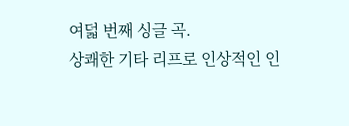여덟 번째 싱글 곡.
상쾌한 기타 리프로 인상적인 인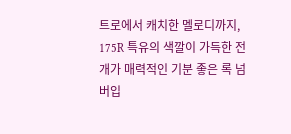트로에서 캐치한 멜로디까지, 175R 특유의 색깔이 가득한 전개가 매력적인 기분 좋은 록 넘버입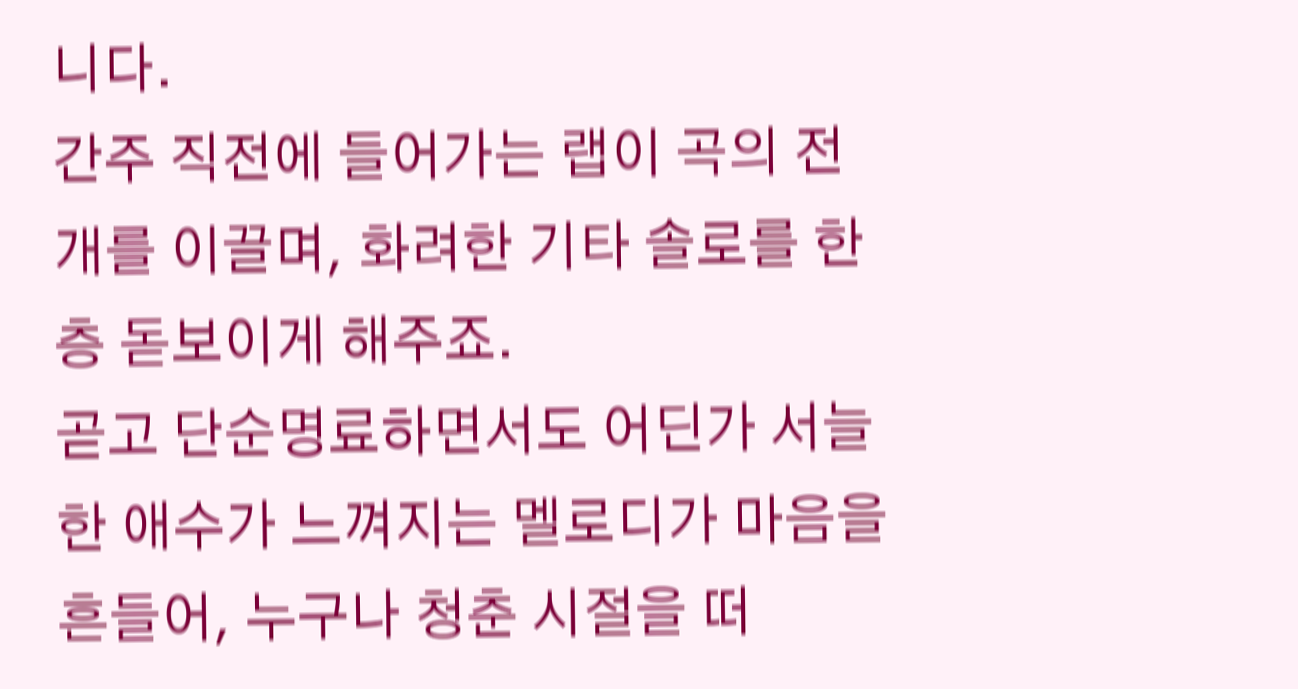니다.
간주 직전에 들어가는 랩이 곡의 전개를 이끌며, 화려한 기타 솔로를 한층 돋보이게 해주죠.
곧고 단순명료하면서도 어딘가 서늘한 애수가 느껴지는 멜로디가 마음을 흔들어, 누구나 청춘 시절을 떠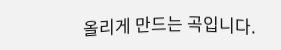올리게 만드는 곡입니다.